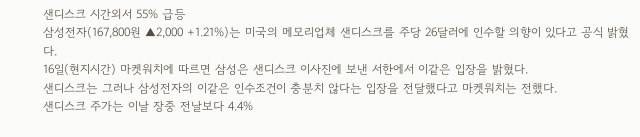샌디스크 시간외서 55% 급등
삼성전자(167,800원 ▲2,000 +1.21%)는 미국의 메모리업체 샌디스크를 주당 26달러에 인수할 의향이 있다고 공식 밝혔다.
16일(현지시간) 마켓워치에 따르면 삼성은 샌디스크 이사진에 보낸 서한에서 이같은 입장을 밝혔다.
샌디스크는 그러나 삼성전자의 이같은 인수조건이 충분치 않다는 입장을 전달했다고 마켓워치는 전했다.
샌디스크 주가는 이날 장중 전날보다 4.4%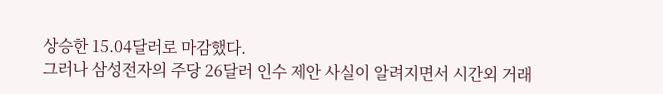상승한 15.04달러로 마감했다.
그러나 삼성전자의 주당 26달러 인수 제안 사실이 알려지면서 시간외 거래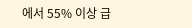에서 55% 이상 급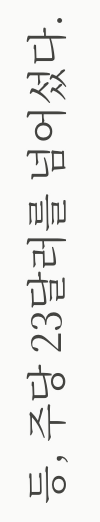등, 주당 23달러를 넘어섰다.